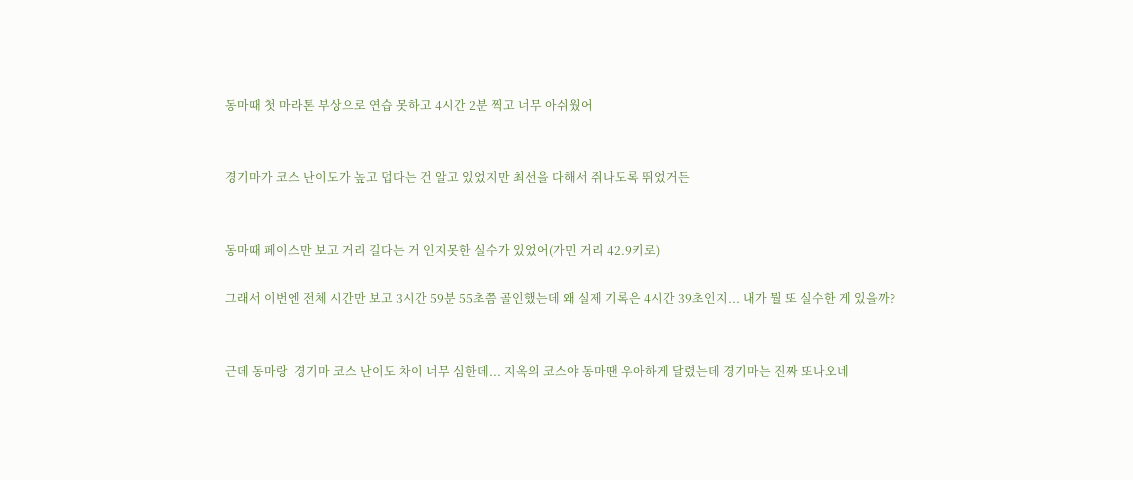동마때 첫 마라톤 부상으로 연습 못하고 4시간 2분 찍고 너무 아쉬웠어


경기마가 코스 난이도가 높고 덥다는 건 알고 있었지만 최선을 다해서 쥐나도록 뛰었거든


동마때 페이스만 보고 거리 길다는 거 인지못한 실수가 있었어(가민 거리 42.9키로)

그래서 이번엔 전체 시간만 보고 3시간 59분 55초쯤 골인했는데 왜 실제 기록은 4시간 39초인지... 내가 뭘 또 실수한 게 있을까?


근데 동마랑  경기마 코스 난이도 차이 너무 심한데... 지옥의 코스야 동마땐 우아하게 달렸는데 경기마는 진짜 또나오네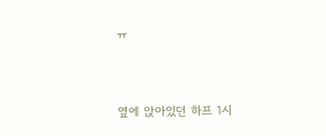ㅠ


옆에 앉아있던 하프 1시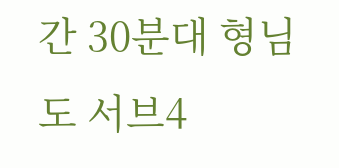간 30분대 형님도 서브4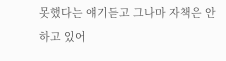못했다는 얘기듣고 그나마 자책은 안하고 있어